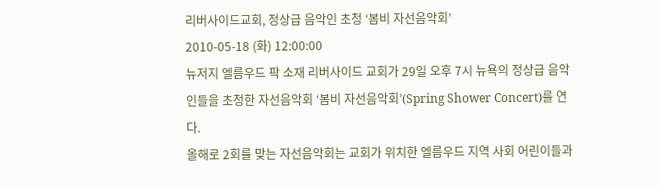리버사이드교회, 정상급 음악인 초청 ‘봄비 자선음악회’
2010-05-18 (화) 12:00:00
뉴저지 엘름우드 팍 소재 리버사이드 교회가 29일 오후 7시 뉴욕의 정상급 음악인들을 초청한 자선음악회 ‘봄비 자선음악회’(Spring Shower Concert)를 연다.
올해로 2회를 맞는 자선음악회는 교회가 위치한 엘름우드 지역 사회 어린이들과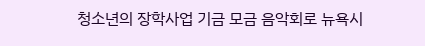청소년의 장학사업 기금 모금 음악회로 뉴욕시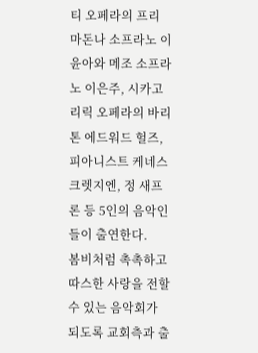티 오페라의 프리 마돈나 소프라노 이윤아와 메조 소프라노 이은주, 시카고 리릭 오페라의 바리톤 에드워드 헐즈, 피아니스트 케네스 크렛지엔, 정 새프론 등 5인의 음악인들이 출연한다.
봄비처럼 촉촉하고 따스한 사랑을 전할 수 있는 음악회가 되도록 교회측과 출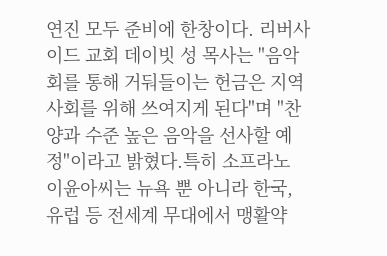연진 모두 준비에 한창이다. 리버사이드 교회 데이빗 성 목사는 "음악회를 통해 거둬들이는 헌금은 지역사회를 위해 쓰여지게 된다"며 "찬양과 수준 높은 음악을 선사할 예정"이라고 밝혔다.특히 소프라노 이윤아씨는 뉴욕 뿐 아니라 한국, 유럽 등 전세계 무대에서 맹활약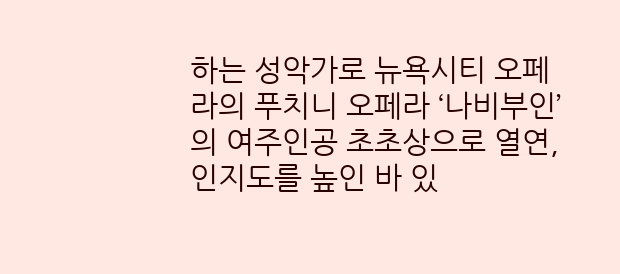하는 성악가로 뉴욕시티 오페라의 푸치니 오페라 ‘나비부인’의 여주인공 초초상으로 열연, 인지도를 높인 바 있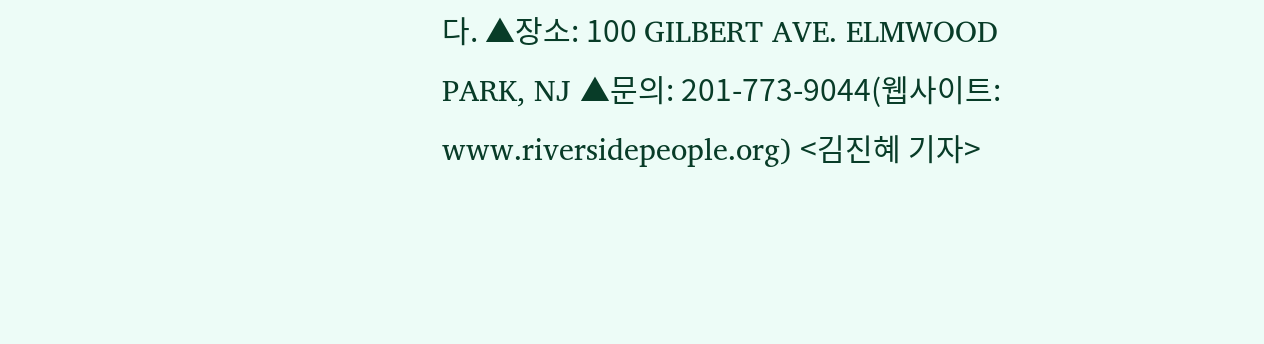다. ▲장소: 100 GILBERT AVE. ELMWOOD PARK, NJ ▲문의: 201-773-9044(웹사이트: www.riversidepeople.org) <김진혜 기자>